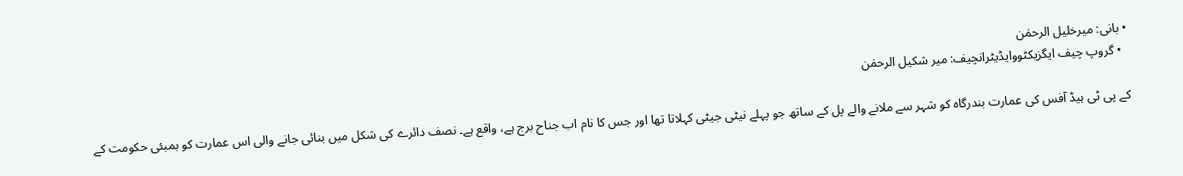• بانی: میرخلیل الرحمٰن
  • گروپ چیف ایگزیکٹووایڈیٹرانچیف: میر شکیل الرحمٰن

کے پی ٹی ہیڈ آفس کی عمارت بندرگاہ کو شہر سے ملانے والے پل کے ساتھ جو پہلے نیٹی جیٹی کہلاتا تھا اور جس کا نام اب جناح برج ہے، واقع ہے۔ نصف دائرے کی شکل میں بنائی جانے والی اس عمارت کو بمبئی حکومت کے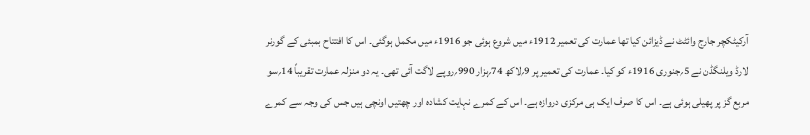آرکیٹکچر جارج وائٹٹ نے ڈیزائن کیا تھا عمارت کی تعمیر 1912ء میں شروع ہوئی جو 1916ء میں مکمل ہوگئی۔ اس کا افتتاح بمبئی کے گورنر لارڈ ویلنگڈن نے 5؍جنوری 1916ء کو کیا۔ عمارت کی تعمیر پر 9؍لاکھ 74؍ہزار 990؍روپے لاگت آئی تھی۔ یہ دو منزلہ عمارت تقریباً 14؍سو مربع گز پر پھیلی ہوئی ہے۔ اس کا صرف ایک ہی مرکزی دروازہ ہے۔ اس کے کمرے نہایت کشادہ اور چھتیں اونچی ہیں جس کی وجہ سے کمرے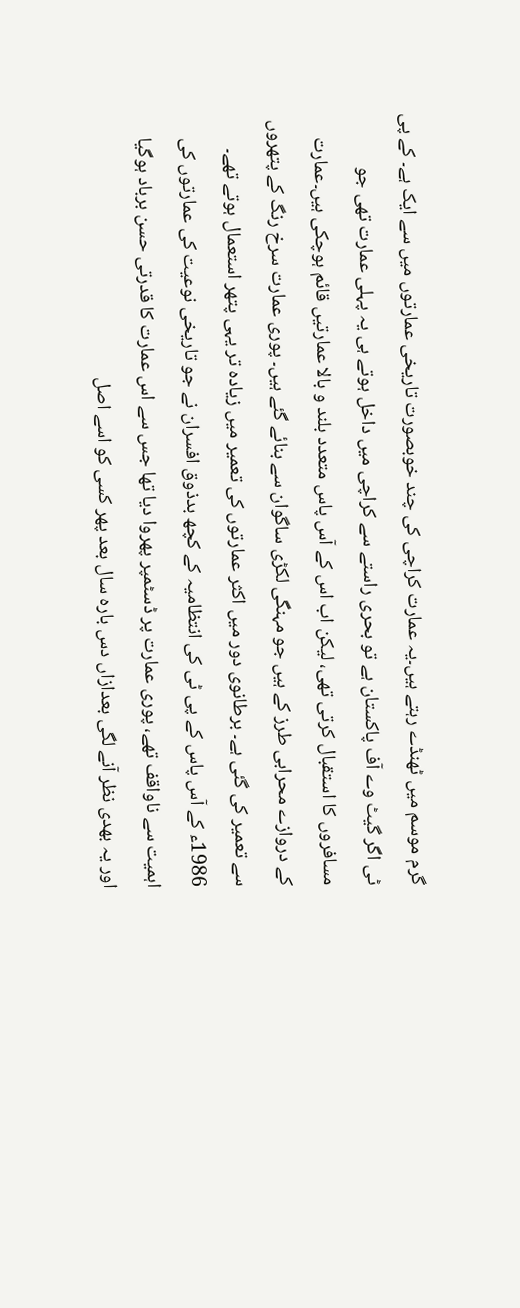گرم موسم میں ٹھنڈے رہتے ہیں۔یہ عمارت کراچی کی چند خوبصورت تاریخی عمارتوں میں سے ایک ہے۔ کے پی ٹی اگر گیٹ وے آف پاکستان ہے تو بحری راستے سے کراچی میں داخل ہوتے ہی یہ پہلی عمارت تھی جو مسافروں کا استقبال کرتی تھی، لیکن اب اس کے آس پاس متعدد بلند و بالا عمارتیں قائم ہوچکی ہیں۔عمارت کے دروازے محرابی طرز کے ہیں جو مہنگی لکڑی ساگوان سے بنائے گئے ہیں۔ پوری عمارت سرخ رنگ کے پتھروں سے تعمیر کی گئی ہے۔ برطانوی دور میں اکثر عمارتوں کی تعمیر میں زیادہ تر یہی پتھر استعمال ہوتے تھے۔ 1986ء کے آس پاس کے پی ٹی کی انتظامیہ کے کچھ بدذوق افسران نے جو تاریخی نوعیت کی عمارتوں کی اہمیت سے ناواقف تھے، پوری عمارت پر ڈسٹمپر پھروا دیا تھا جس سے اس عمارت کا قدرتی حسن برباد ہوگیا اور یہ بھدی نظر آنے لگی بعدازاں دس بارہ سال بعد پھر کسی کو اسے اصل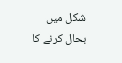شکل میں بحال کرنے کا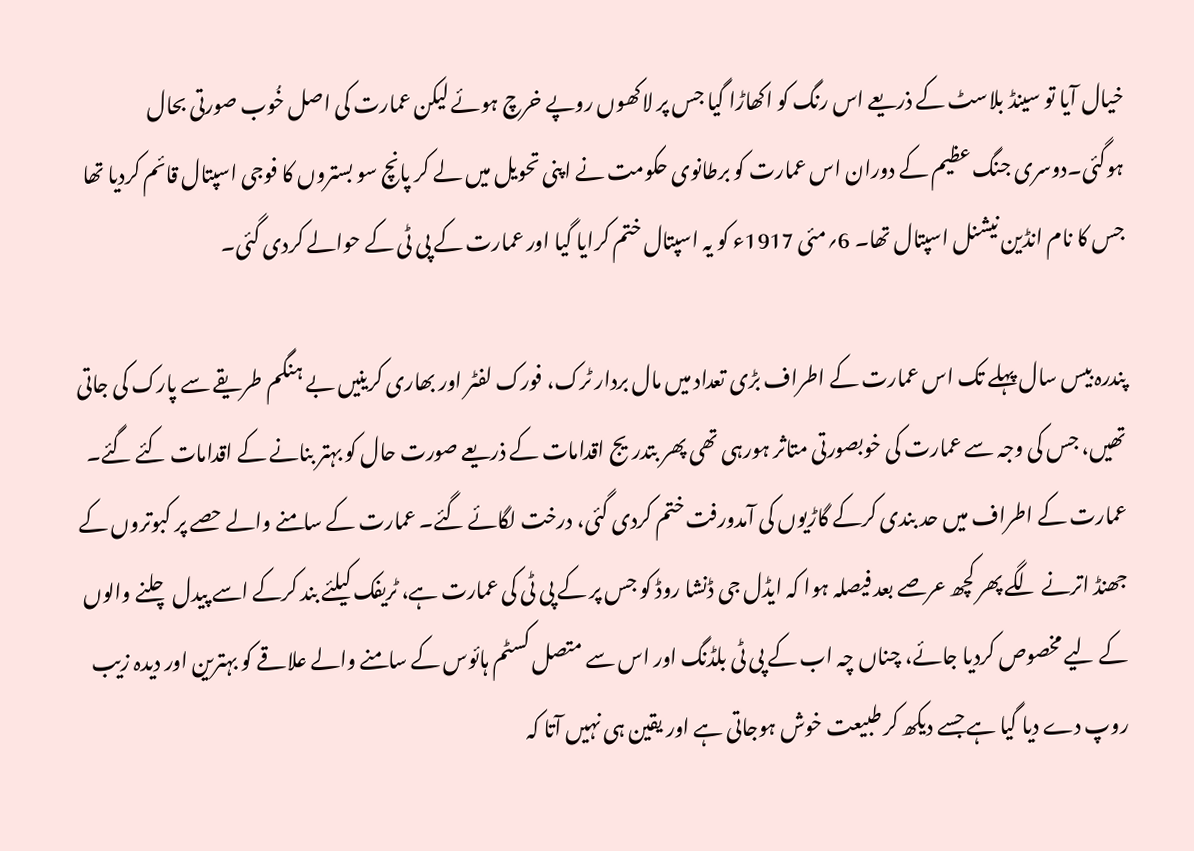خیال آیا تو سینڈ بلاسٹ کے ذریعے اس رنگ کو اکھاڑا گیا جس پر لاکھوں روپے خرچ ہوئے لیکن عمارت کی اصل خُوب صورتی بحال ہوگئی۔دوسری جنگ عظیم کے دوران اس عمارت کو برطانوی حکومت نے اپنی تحویل میں لے کر پانچ سو بستروں کا فوجی اسپتال قائم کردیا تھا جس کا نام انڈین نیشنل اسپتال تھا۔ 6؍مئی 1917ء کو یہ اسپتال ختم کرایا گیا اور عمارت کے پی ٹی کے حوالے کردی گئی۔

پندرہ بیس سال پہلے تک اس عمارت کے اطراف بڑی تعداد میں مال بردار ٹرک، فورک لفٹر اور بھاری کرینیں بے ہنگم طریقے سے پارک کی جاتی تھیں، جس کی وجہ سے عمارت کی خوبصورتی متاثر ہورہی تھی پھر بتدریج اقدامات کے ذریعے صورت حال کو بہتر بنانے کے اقدامات کئے گئے۔ عمارت کے اطراف میں حد بندی کرکے گاڑیوں کی آمدورفت ختم کردی گئی، درخت لگائے گئے۔ عمارت کے سامنے والے حصے پر کبوتروں کے جھنڈ اترنے لگے پھر کچھ عرصے بعد فیصلہ ہوا کہ ایڈل جی ڈنشا روڈ کو جس پر کے پی ٹی کی عمارت ہے، ٹریفک کیلئے بند کرکے اسے پیدل چلنے والوں کے لیے مخصوص کردیا جائے، چناں چہ اب کے پی ٹی بلڈنگ اور اس سے متصل کسٹم ہائوس کے سامنے والے علاقے کو بہترین اور دیدہ زیب روپ دے دیا گیا ہے جسے دیکھ کر طبیعت خوش ہوجاتی ہے اور یقین ہی نہیں آتا کہ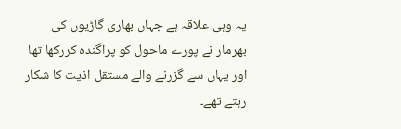یہ وہی علاقہ ہے جہاں بھاری گاڑیوں کی بھرمار نے پورے ماحول کو پراگندہ کررکھا تھا اور یہاں سے گزرنے والے مستقل اذیت کا شکار رہتے تھے۔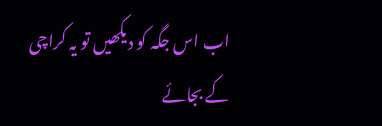اب اس جگہ کو دیکھیں تو یہ کراچی کے بجائے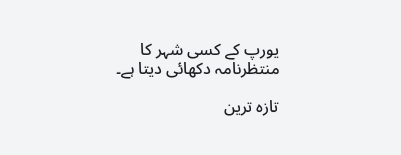یورپ کے کسی شہر کا منتظرنامہ دکھائی دیتا ہے۔

تازہ ترین